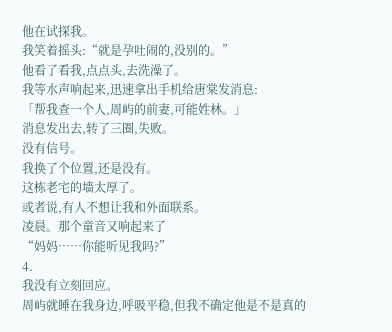他在试探我。
我笑着摇头:“就是孕吐闹的,没别的。”
他看了看我,点点头,去洗澡了。
我等水声响起来,迅速拿出手机给唐棠发消息:
「帮我查一个人,周屿的前妻,可能姓林。」
消息发出去,转了三圈,失败。
没有信号。
我换了个位置,还是没有。
这栋老宅的墙太厚了。
或者说,有人不想让我和外面联系。
凌晨。那个童音又响起来了
“妈妈……你能听见我吗?”
4.
我没有立刻回应。
周屿就睡在我身边,呼吸平稳,但我不确定他是不是真的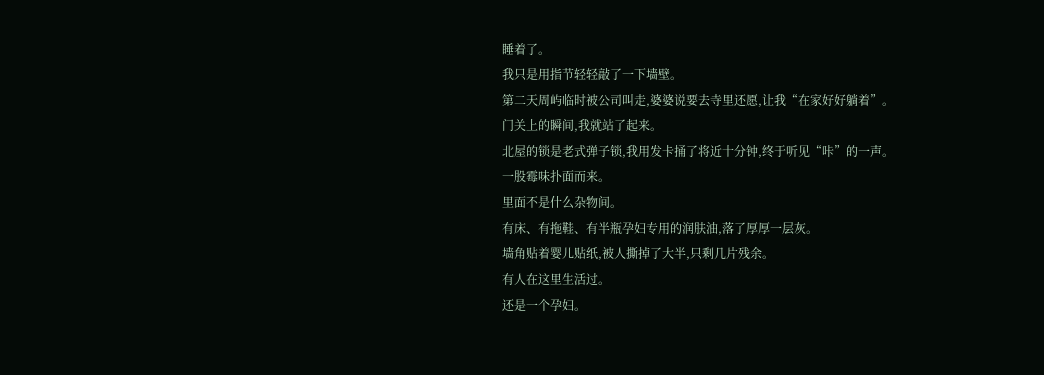睡着了。
我只是用指节轻轻敲了一下墙壁。
第二天周屿临时被公司叫走,婆婆说要去寺里还愿,让我“在家好好躺着”。
门关上的瞬间,我就站了起来。
北屋的锁是老式弹子锁,我用发卡捅了将近十分钟,终于听见“咔”的一声。
一股霉味扑面而来。
里面不是什么杂物间。
有床、有拖鞋、有半瓶孕妇专用的润肤油,落了厚厚一层灰。
墙角贴着婴儿贴纸,被人撕掉了大半,只剩几片残余。
有人在这里生活过。
还是一个孕妇。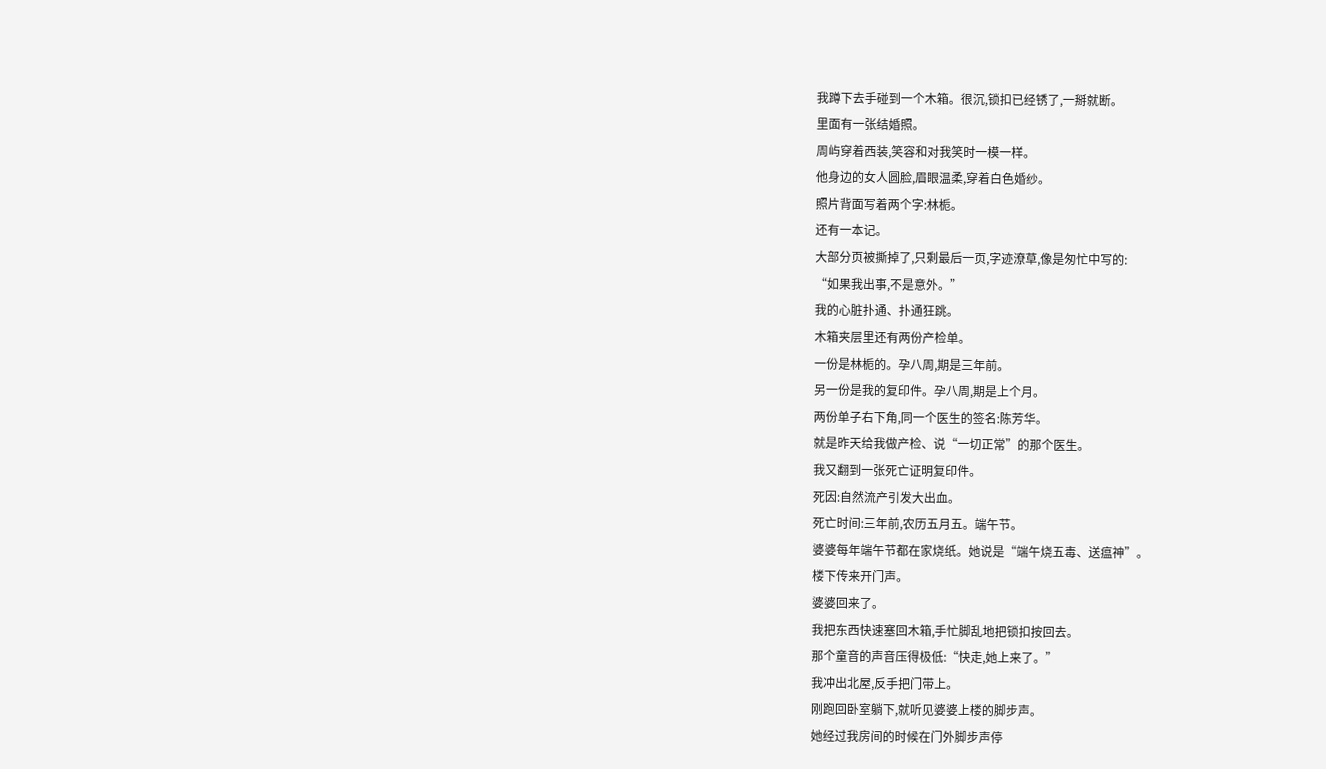我蹲下去手碰到一个木箱。很沉,锁扣已经锈了,一掰就断。
里面有一张结婚照。
周屿穿着西装,笑容和对我笑时一模一样。
他身边的女人圆脸,眉眼温柔,穿着白色婚纱。
照片背面写着两个字:林栀。
还有一本记。
大部分页被撕掉了,只剩最后一页,字迹潦草,像是匆忙中写的:
“如果我出事,不是意外。”
我的心脏扑通、扑通狂跳。
木箱夹层里还有两份产检单。
一份是林栀的。孕八周,期是三年前。
另一份是我的复印件。孕八周,期是上个月。
两份单子右下角,同一个医生的签名:陈芳华。
就是昨天给我做产检、说“一切正常”的那个医生。
我又翻到一张死亡证明复印件。
死因:自然流产引发大出血。
死亡时间:三年前,农历五月五。端午节。
婆婆每年端午节都在家烧纸。她说是“端午烧五毒、送瘟神”。
楼下传来开门声。
婆婆回来了。
我把东西快速塞回木箱,手忙脚乱地把锁扣按回去。
那个童音的声音压得极低:“快走,她上来了。”
我冲出北屋,反手把门带上。
刚跑回卧室躺下,就听见婆婆上楼的脚步声。
她经过我房间的时候在门外脚步声停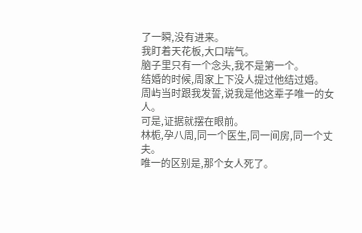了一瞬,没有进来。
我盯着天花板,大口喘气。
脑子里只有一个念头,我不是第一个。
结婚的时候,周家上下没人提过他结过婚。
周屿当时跟我发誓,说我是他这辈子唯一的女人。
可是,证据就摆在眼前。
林栀,孕八周,同一个医生,同一间房,同一个丈夫。
唯一的区别是,那个女人死了。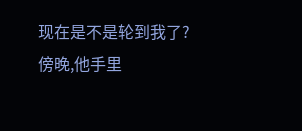现在是不是轮到我了?
傍晚,他手里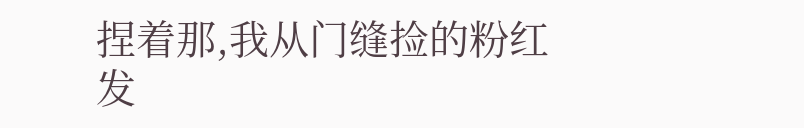捏着那,我从门缝捡的粉红发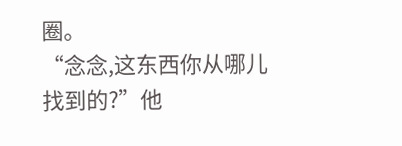圈。
“念念,这东西你从哪儿找到的?”他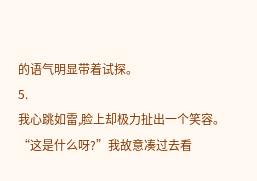的语气明显带着试探。
5.
我心跳如雷,脸上却极力扯出一个笑容。
“这是什么呀?”我故意凑过去看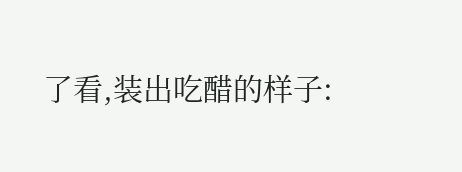了看,装出吃醋的样子: